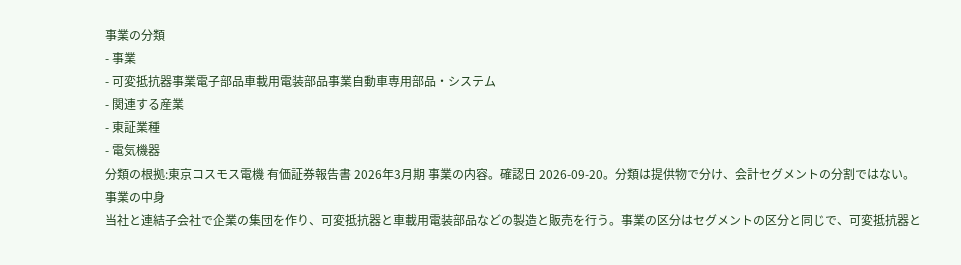事業の分類
- 事業
- 可変抵抗器事業電子部品車載用電装部品事業自動車専用部品・システム
- 関連する産業
- 東証業種
- 電気機器
分類の根拠:東京コスモス電機 有価証券報告書 2026年3月期 事業の内容。確認日 2026-09-20。分類は提供物で分け、会計セグメントの分割ではない。
事業の中身
当社と連結子会社で企業の集団を作り、可変抵抗器と車載用電装部品などの製造と販売を行う。事業の区分はセグメントの区分と同じで、可変抵抗器と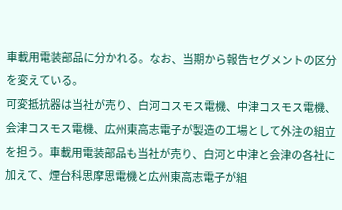車載用電装部品に分かれる。なお、当期から報告セグメントの区分を変えている。
可変抵抗器は当社が売り、白河コスモス電機、中津コスモス電機、会津コスモス電機、広州東高志電子が製造の工場として外注の組立を担う。車載用電装部品も当社が売り、白河と中津と会津の各社に加えて、煙台科思摩思電機と広州東高志電子が組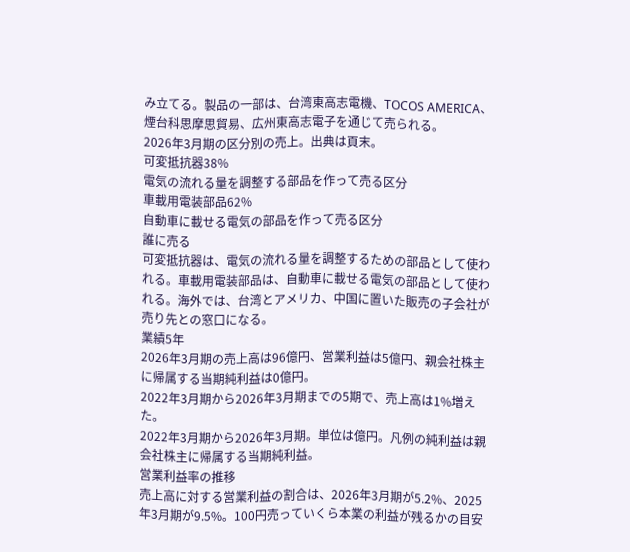み立てる。製品の一部は、台湾東高志電機、TOCOS AMERICA、煙台科思摩思貿易、広州東高志電子を通じて売られる。
2026年3月期の区分別の売上。出典は頁末。
可変抵抗器38%
電気の流れる量を調整する部品を作って売る区分
車載用電装部品62%
自動車に載せる電気の部品を作って売る区分
誰に売る
可変抵抗器は、電気の流れる量を調整するための部品として使われる。車載用電装部品は、自動車に載せる電気の部品として使われる。海外では、台湾とアメリカ、中国に置いた販売の子会社が売り先との窓口になる。
業績5年
2026年3月期の売上高は96億円、営業利益は5億円、親会社株主に帰属する当期純利益は0億円。
2022年3月期から2026年3月期までの5期で、売上高は1%増えた。
2022年3月期から2026年3月期。単位は億円。凡例の純利益は親会社株主に帰属する当期純利益。
営業利益率の推移
売上高に対する営業利益の割合は、2026年3月期が5.2%、2025年3月期が9.5%。100円売っていくら本業の利益が残るかの目安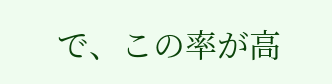で、この率が高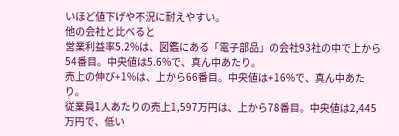いほど値下げや不況に耐えやすい。
他の会社と比べると
営業利益率5.2%は、図鑑にある「電子部品」の会社93社の中で上から54番目。中央値は5.6%で、真ん中あたり。
売上の伸び+1%は、上から66番目。中央値は+16%で、真ん中あたり。
従業員1人あたりの売上1,597万円は、上から78番目。中央値は2,445万円で、低い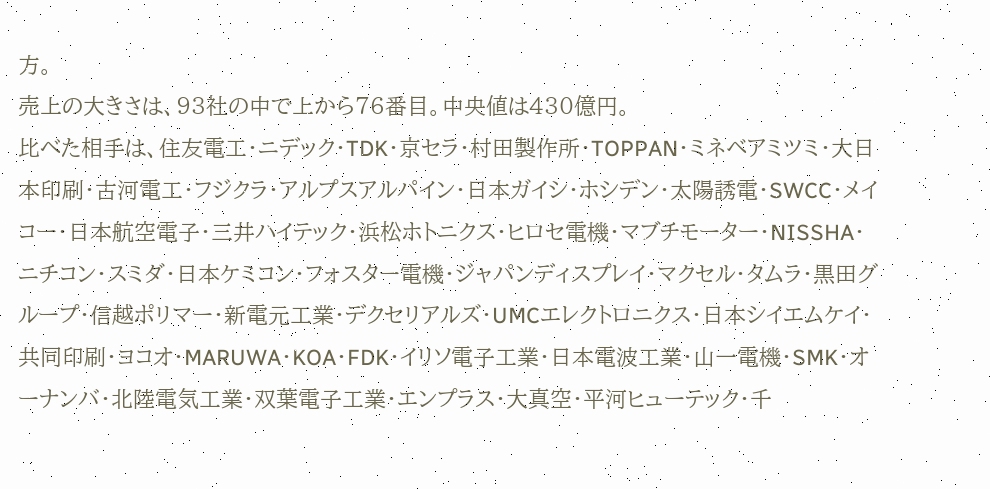方。
売上の大きさは、93社の中で上から76番目。中央値は430億円。
比べた相手は、住友電工・ニデック・TDK・京セラ・村田製作所・TOPPAN・ミネベアミツミ・大日本印刷・古河電工・フジクラ・アルプスアルパイン・日本ガイシ・ホシデン・太陽誘電・SWCC・メイコー・日本航空電子・三井ハイテック・浜松ホトニクス・ヒロセ電機・マブチモーター・NISSHA・ニチコン・スミダ・日本ケミコン・フォスター電機・ジャパンディスプレイ・マクセル・タムラ・黒田グループ・信越ポリマー・新電元工業・デクセリアルズ・UMCエレクトロニクス・日本シイエムケイ・共同印刷・ヨコオ・MARUWA・KOA・FDK・イリソ電子工業・日本電波工業・山一電機・SMK・オーナンバ・北陸電気工業・双葉電子工業・エンプラス・大真空・平河ヒューテック・千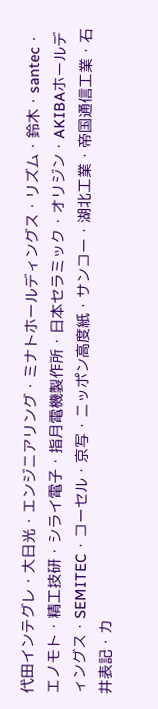代田インテグレ・大日光・エンジニアリング・ミナトホールディングス・リズム・鈴木・santec・エノモト・精工技研・シライ電子・指月電機製作所・日本セラミック・オリジン・AKIBAホールディングス・SEMITEC・コーセル・京写・ニッポン高度紙・サンコー・湖北工業・帝国通信工業・石井表記・カ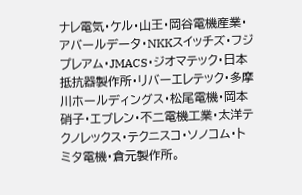ナレ電気・ケル・山王・岡谷電機産業・アバールデータ・NKKスイッチズ・フジプレアム・JMACS・ジオマテック・日本抵抗器製作所・リバーエレテック・多摩川ホールディングス・松尾電機・岡本硝子・エブレン・不二電機工業・太洋テクノレックス・テクニスコ・ソノコム・トミタ電機・倉元製作所。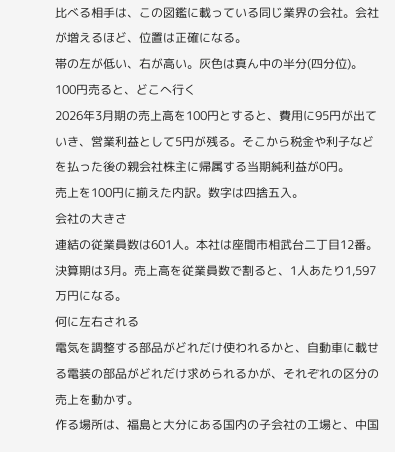比べる相手は、この図鑑に載っている同じ業界の会社。会社が増えるほど、位置は正確になる。
帯の左が低い、右が高い。灰色は真ん中の半分(四分位)。
100円売ると、どこへ行く
2026年3月期の売上高を100円とすると、費用に95円が出ていき、営業利益として5円が残る。そこから税金や利子などを払った後の親会社株主に帰属する当期純利益が0円。
売上を100円に揃えた内訳。数字は四捨五入。
会社の大きさ
連結の従業員数は601人。本社は座間市相武台二丁目12番。決算期は3月。売上高を従業員数で割ると、1人あたり1,597万円になる。
何に左右される
電気を調整する部品がどれだけ使われるかと、自動車に載せる電装の部品がどれだけ求められるかが、それぞれの区分の売上を動かす。
作る場所は、福島と大分にある国内の子会社の工場と、中国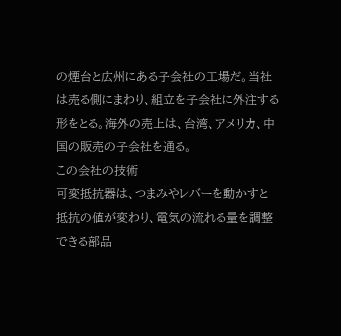の煙台と広州にある子会社の工場だ。当社は売る側にまわり、組立を子会社に外注する形をとる。海外の売上は、台湾、アメリカ、中国の販売の子会社を通る。
この会社の技術
可変抵抗器は、つまみやレバーを動かすと抵抗の値が変わり、電気の流れる量を調整できる部品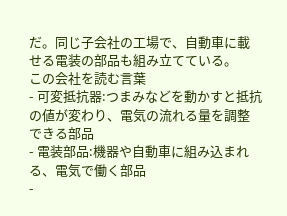だ。同じ子会社の工場で、自動車に載せる電装の部品も組み立てている。
この会社を読む言葉
- 可変抵抗器:つまみなどを動かすと抵抗の値が変わり、電気の流れる量を調整できる部品
- 電装部品:機器や自動車に組み込まれる、電気で働く部品
-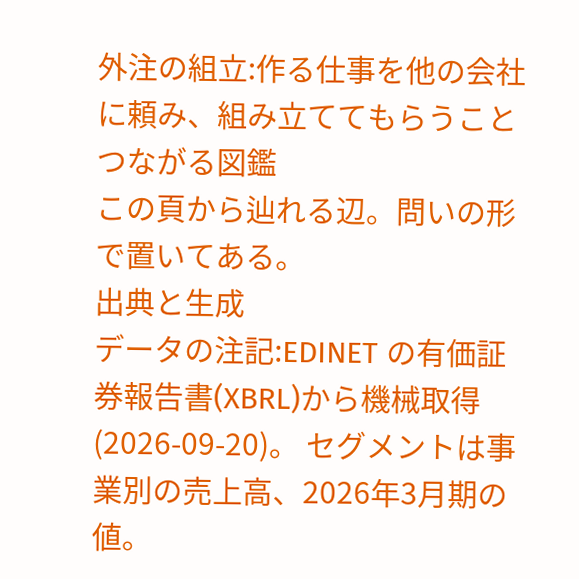外注の組立:作る仕事を他の会社に頼み、組み立ててもらうこと
つながる図鑑
この頁から辿れる辺。問いの形で置いてある。
出典と生成
データの注記:EDINET の有価証券報告書(XBRL)から機械取得(2026-09-20)。 セグメントは事業別の売上高、2026年3月期の値。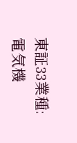東証33業種:電気機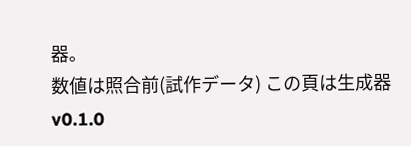器。
数値は照合前(試作データ) この頁は生成器 v0.1.0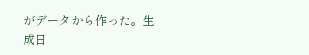がデータから作った。生成日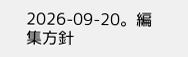2026-09-20。編集方針